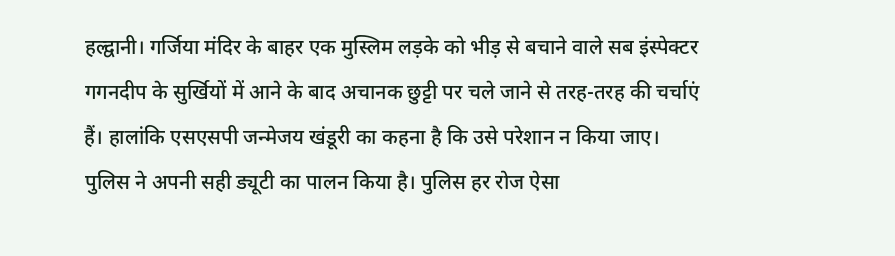हल्द्वानी। गर्जिया मंदिर के बाहर एक मुस्लिम लड़के को भीड़ से बचाने वाले सब इंस्पेक्टर गगनदीप के सुर्खियों में आने के बाद अचानक छुट्टी पर चले जाने से तरह-तरह की चर्चाएं हैं। हालांकि एसएसपी जन्मेजय खंडूरी का कहना है कि उसे परेशान न किया जाए। पुलिस ने अपनी सही ड्यूटी का पालन किया है। पुलिस हर रोज ऐसा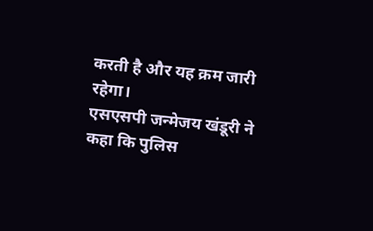करती है और यह क्रम जारी रहेगा।
एसएसपी जन्मेजय खंडूरी ने कहा कि पुलिस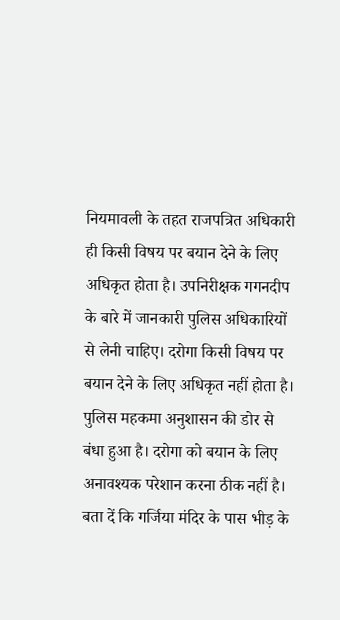नियमावली के तहत राजपत्रित अधिकारी ही किसी विषय पर बयान देने के लिए अधिकृत होता है। उपनिरीक्षक गगनदीप के बारे में जानकारी पुलिस अधिकारियों से लेनी चाहिए। दरोगा किसी विषय पर बयान देने के लिए अधिकृत नहीं होता है। पुलिस महकमा अनुशासन की डोर से बंधा हुआ है। दरोगा को बयान के लिए अनावश्यक परेशान करना ठीक नहीं है।
बता दें कि गर्जिया मंदिर के पास भीड़ के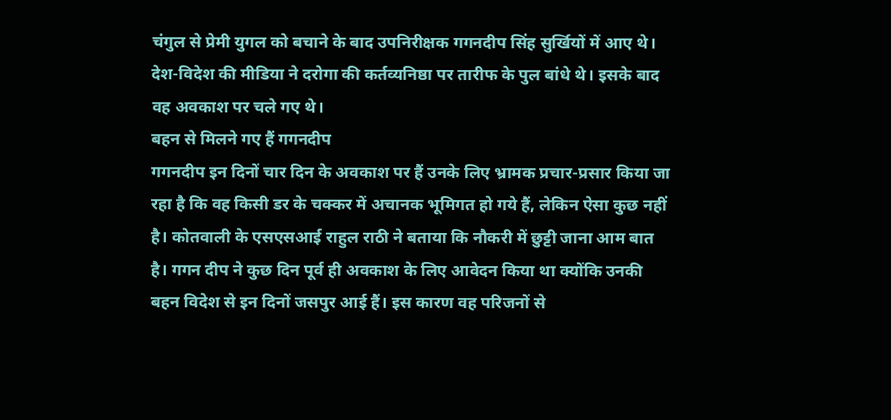चंगुल से प्रेमी युगल को बचाने के बाद उपनिरीक्षक गगनदीप सिंह सुर्खियों में आए थे। देश-विदेश की मीडिया ने दरोगा की कर्तव्यनिष्ठा पर तारीफ के पुल बांधे थे। इसके बाद वह अवकाश पर चले गए थे।
बहन से मिलने गए हैं गगनदीप
गगनदीप इन दिनों चार दिन के अवकाश पर हैं उनके लिए भ्रामक प्रचार-प्रसार किया जा रहा है कि वह किसी डर के चक्कर में अचानक भूमिगत हो गये हैं, लेकिन ऐसा कुछ नहीं है। कोतवाली के एसएसआई राहुल राठी ने बताया कि नौकरी में छुट्टी जाना आम बात है। गगन दीप ने कुछ दिन पूर्व ही अवकाश के लिए आवेदन किया था क्योंकि उनकी बहन विदेश से इन दिनों जसपुर आई हैं। इस कारण वह परिजनों से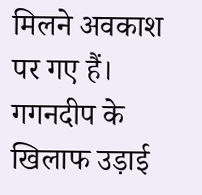मिलने अवकाश पर गए हैं। गगनदीप के खिलाफ उड़ाई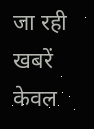जा रही खबरें केवल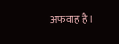अफवाह है।